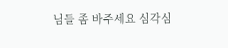님들 좀 바주세요 심각심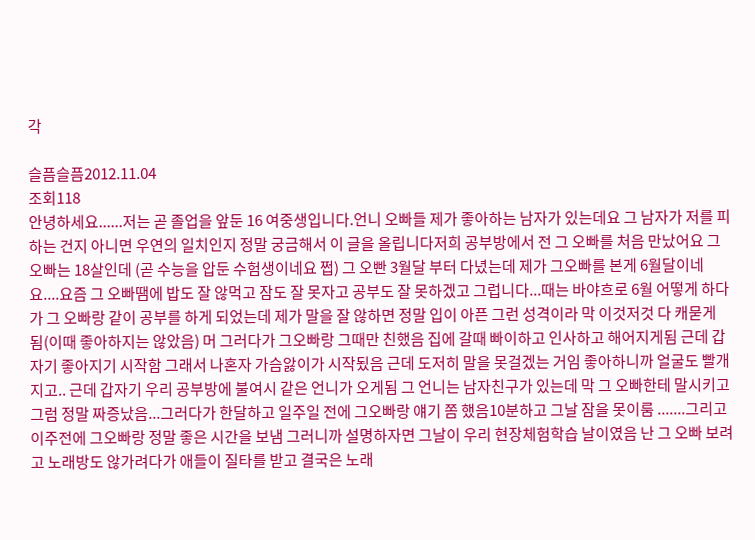각

슬픔슬픔2012.11.04
조회118
안녕하세요......저는 곧 졸업을 앞둔 16 여중생입니다.언니 오빠들 제가 좋아하는 남자가 있는데요 그 남자가 저를 피하는 건지 아니면 우연의 일치인지 정말 궁금해서 이 글을 올립니다저희 공부방에서 전 그 오빠를 처음 만났어요 그 오빠는 18살인데 (곧 수능을 압둔 수험생이네요 쩝) 그 오빤 3월달 부터 다녔는데 제가 그오빠를 본게 6월달이네요....요즘 그 오빠땜에 밥도 잘 않먹고 잠도 잘 못자고 공부도 잘 못하겠고 그럽니다...때는 바야흐로 6월 어떻게 하다가 그 오빠랑 같이 공부를 하게 되었는데 제가 말을 잘 않하면 정말 입이 아픈 그런 성격이라 막 이것저것 다 캐묻게 됨(이때 좋아하지는 않았음) 머 그러다가 그오빠랑 그때만 친했음 집에 갈때 빠이하고 인사하고 해어지게됨 근데 갑자기 좋아지기 시작함 그래서 나혼자 가슴앓이가 시작됬음 근데 도저히 말을 못걸겠는 거임 좋아하니까 얼굴도 빨개지고.. 근데 갑자기 우리 공부방에 불여시 같은 언니가 오게됨 그 언니는 남자친구가 있는데 막 그 오빠한테 말시키고 그럼 정말 짜증났음...그러다가 한달하고 일주일 전에 그오빠랑 얘기 쫌 했음10분하고 그날 잠을 못이룸 .......그리고 이주전에 그오빠랑 정말 좋은 시간을 보냄 그러니까 설명하자면 그날이 우리 현장체험학습 날이였음 난 그 오빠 보려고 노래방도 않가려다가 애들이 질타를 받고 결국은 노래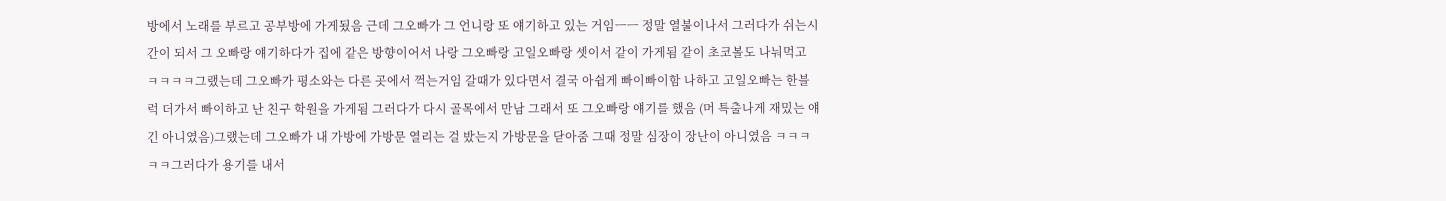방에서 노래를 부르고 공부방에 가게됬음 근데 그오빠가 그 언니랑 또 얘기하고 있는 거임ㅡㅡ 정말 열불이나서 그러다가 쉬는시간이 되서 그 오빠랑 얘기하다가 집에 같은 방향이어서 나랑 그오빠랑 고일오빠랑 셋이서 같이 가게됨 같이 초코볼도 나눠먹고 ㅋㅋㅋㅋ그랬는데 그오빠가 평소와는 다른 곳에서 꺽는거임 갈때가 있다면서 결국 아쉽게 빠이빠이함 나하고 고일오빠는 한블럭 더가서 빠이하고 난 친구 학원을 가게됨 그러다가 다시 골목에서 만남 그래서 또 그오빠랑 얘기를 했음 (머 특출나게 재밌는 얘긴 아니였음)그랬는데 그오빠가 내 가방에 가방문 열리는 걸 밨는지 가방문을 닫아줌 그때 정말 심장이 장난이 아니였음 ㅋㅋㅋㅋㅋ그러다가 용기를 내서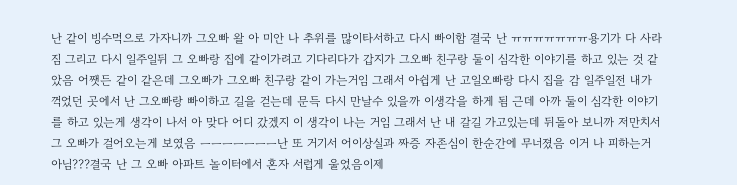난 같이 빙수먹으로 가자니까 그오빠 왈 아 미안 나 추위를 많이타서하고 다시 빠이함 결국 난 ㅠㅠㅠㅠㅠㅠㅠ용기가 다 사라짐 그리고 다시 일주일뒤 그 오빠랑 집에 같이가려고 기다리다가 갑지가 그오빠 친구랑 둘이 심각한 이야기를 하고 있는 것 같았음 어쨋든 같이 같은데 그오빠가 그오빠 친구랑 같이 가는거임 그래서 아쉽게 난 고일오빠랑 다시 집을 감 일주일전 내가 꺽었던 곳에서 난 그오빠랑 빠이하고 길을 걷는데 문득 다시 만날수 있을까 이생각을 하게 됨 근데 아까 둘이 심각한 이야기를 하고 있는게 생각이 나서 아 맞다 어디 갔겠지 이 생각이 나는 거임 그래서 난 내 갈길 가고있는데 뒤돌아 보니까 저만치서 그 오빠가 걸어오는게 보였음 ㅡㅡㅡㅡㅡㅡㅡ난 또 거기서 어이상실과 짜증 자존심이 한순간에 무너졌음 이거 나 피하는거 아님???결국 난 그 오빠 아파트 놀이터에서 혼자 서럽게 울었음이제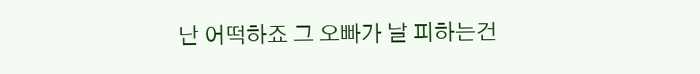난 어떡하죠 그 오빠가 날 피하는건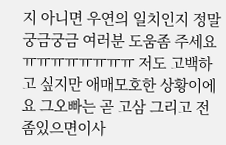지 아니면 우연의 일치인지 정말 궁금궁금 여러분 도움좀 주세요ㅠㅠㅠㅠㅠㅠㅠㅠ 저도 고백하고 싶지만 애매모호한 상황이에요 그오빠는 곧 고삼 그리고 전 좀있으면이사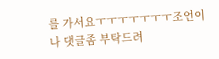를 가서요ㅜㅜㅜㅜㅜㅜㅜ조언이나 댓글좀 부탁드려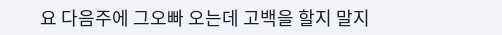요 다음주에 그오빠 오는데 고백을 할지 말지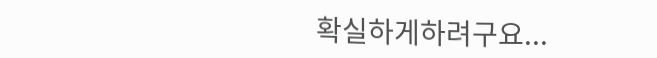확실하게하려구요...